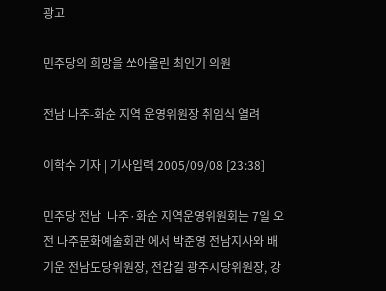광고

민주당의 희망을 쏘아올린 최인기 의원

전남 나주-화순 지역 운영위원장 취임식 열려

이학수 기자 | 기사입력 2005/09/08 [23:38]

민주당 전남  나주·화순 지역운영위원회는 7일 오전 나주문화예술회관 에서 박준영 전남지사와 배기운 전남도당위원장, 전갑길 광주시당위원장, 강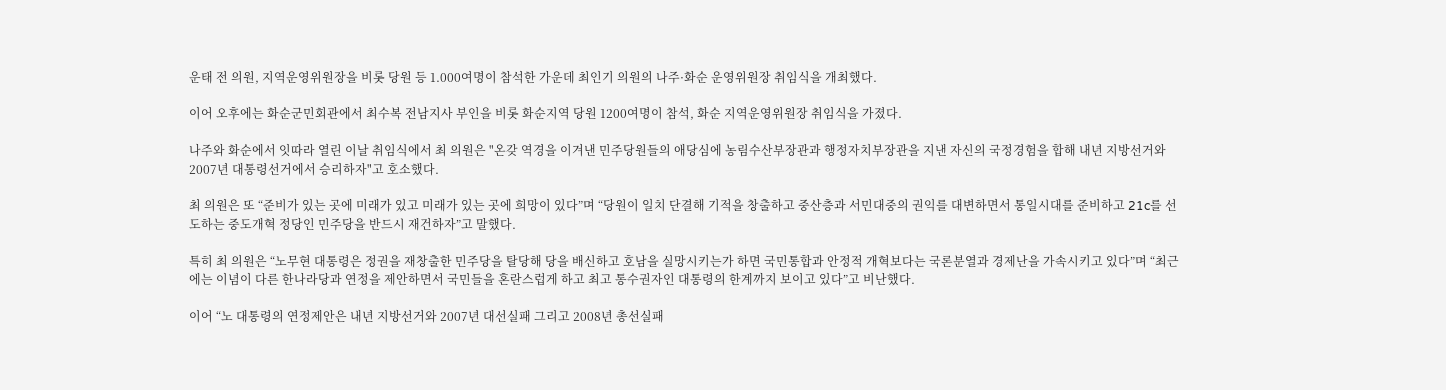운태 전 의원, 지역운영위원장을 비롯 당원 등 1.000여명이 참석한 가운데 최인기 의원의 나주·화순 운영위원장 취임식을 개최했다.

이어 오후에는 화순군민회관에서 최수복 전남지사 부인을 비롯 화순지역 당원 1200여명이 참석, 화순 지역운영위원장 취임식을 가졌다.

나주와 화순에서 잇따라 열린 이날 취임식에서 최 의원은 "온갖 역경을 이겨낸 민주당원들의 애당심에 농림수산부장관과 행정자치부장관을 지낸 자신의 국정경험을 합해 내년 지방선거와 2007년 대통령선거에서 승리하자"고 호소했다.

최 의원은 또 “준비가 있는 곳에 미래가 있고 미래가 있는 곳에 희망이 있다”며 “당원이 일치 단결해 기적을 창출하고 중산층과 서민대중의 권익를 대변하면서 통일시대를 준비하고 21c를 선도하는 중도개혁 정당인 민주당을 반드시 재건하자”고 말했다.

특히 최 의원은 “노무현 대통령은 정권을 재창출한 민주당을 탈당해 당을 배신하고 호남을 실망시키는가 하면 국민통합과 안정적 개혁보다는 국론분열과 경제난을 가속시키고 있다”며 “최근에는 이념이 다른 한나라당과 연정을 제안하면서 국민들을 혼란스럽게 하고 최고 통수권자인 대통령의 한계까지 보이고 있다”고 비난했다.

이어 “노 대통령의 연정제안은 내년 지방선거와 2007년 대선실패 그리고 2008년 총선실패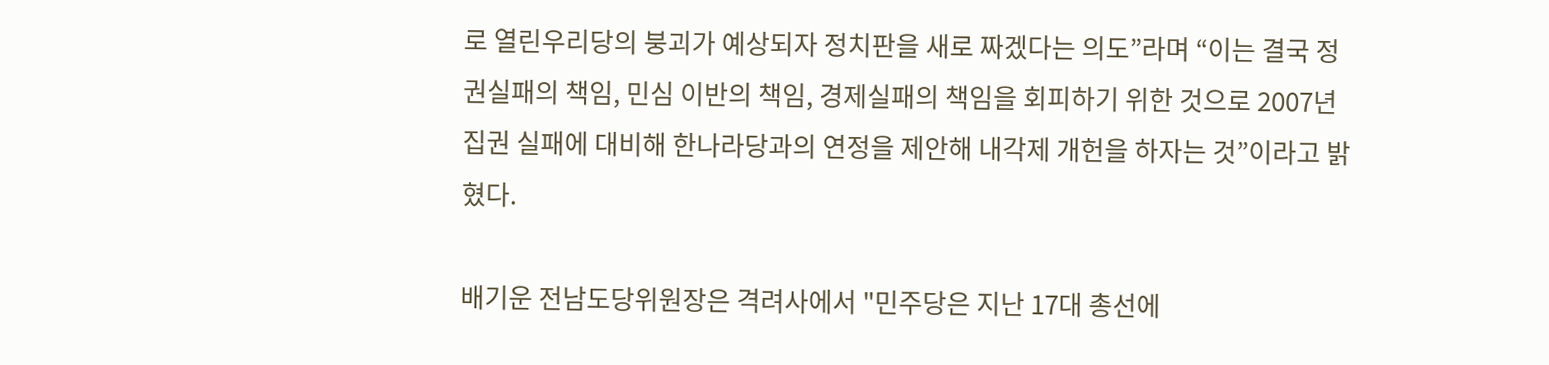로 열린우리당의 붕괴가 예상되자 정치판을 새로 짜겠다는 의도”라며 “이는 결국 정권실패의 책임, 민심 이반의 책임, 경제실패의 책임을 회피하기 위한 것으로 2007년 집권 실패에 대비해 한나라당과의 연정을 제안해 내각제 개헌을 하자는 것”이라고 밝혔다.

배기운 전남도당위원장은 격려사에서 "민주당은 지난 17대 총선에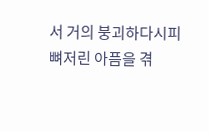서 거의 붕괴하다시피 뼈저린 아픔을 겪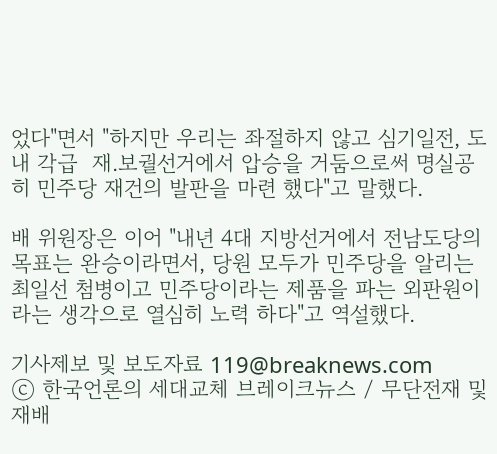었다"면서 "하지만 우리는 좌절하지 않고 심기일전, 도내 각급  재.보궐선거에서 압승을 거둠으로써 명실공히 민주당 재건의 발판을 마련 했다"고 말했다.

배 위원장은 이어 "내년 4대 지방선거에서 전남도당의 목표는 완승이라면서, 당원 모두가 민주당을 알리는 최일선 첨병이고 민주당이라는 제품을 파는 외판원이라는 생각으로 열심히 노력 하다"고 역설했다.

기사제보 및 보도자료 119@breaknews.com
ⓒ 한국언론의 세대교체 브레이크뉴스 / 무단전재 및 재배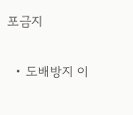포금지

  • 도배방지 이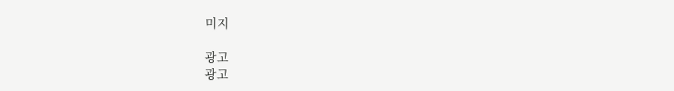미지

광고
광고